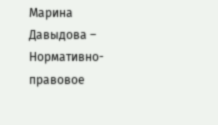Марина Давыдова – Нормативно-правовое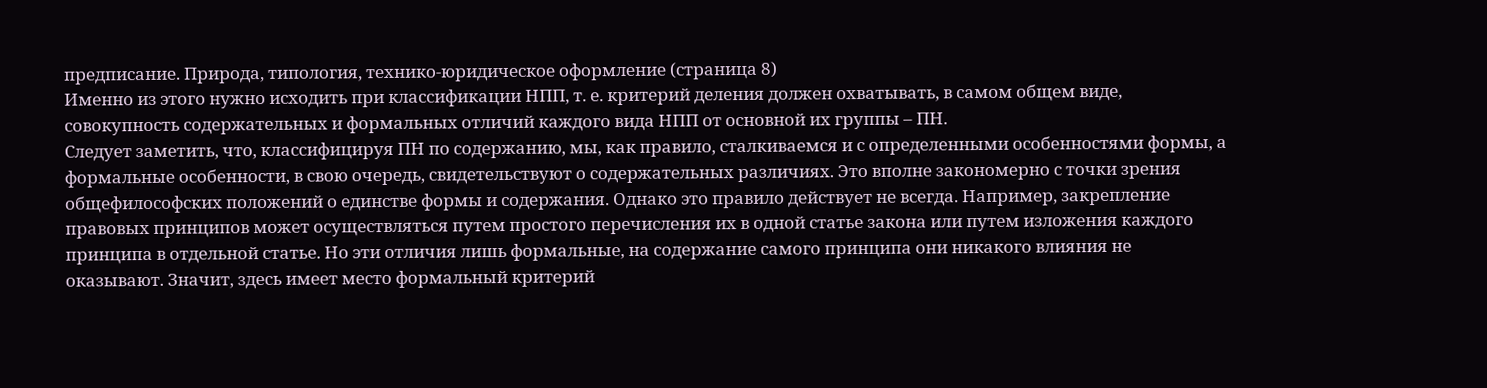предписание. Природа, типология, технико-юридическое оформление (страница 8)
Именно из этого нужно исходить при классификации НПП, т. е. критерий деления должен охватывать, в самом общем виде, совокупность содержательных и формальных отличий каждого вида НПП от основной их группы – ПН.
Следует заметить, что, классифицируя ПН по содержанию, мы, как правило, сталкиваемся и с определенными особенностями формы, а формальные особенности, в свою очередь, свидетельствуют о содержательных различиях. Это вполне закономерно с точки зрения общефилософских положений о единстве формы и содержания. Однако это правило действует не всегда. Например, закрепление правовых принципов может осуществляться путем простого перечисления их в одной статье закона или путем изложения каждого принципа в отдельной статье. Но эти отличия лишь формальные, на содержание самого принципа они никакого влияния не оказывают. Значит, здесь имеет место формальный критерий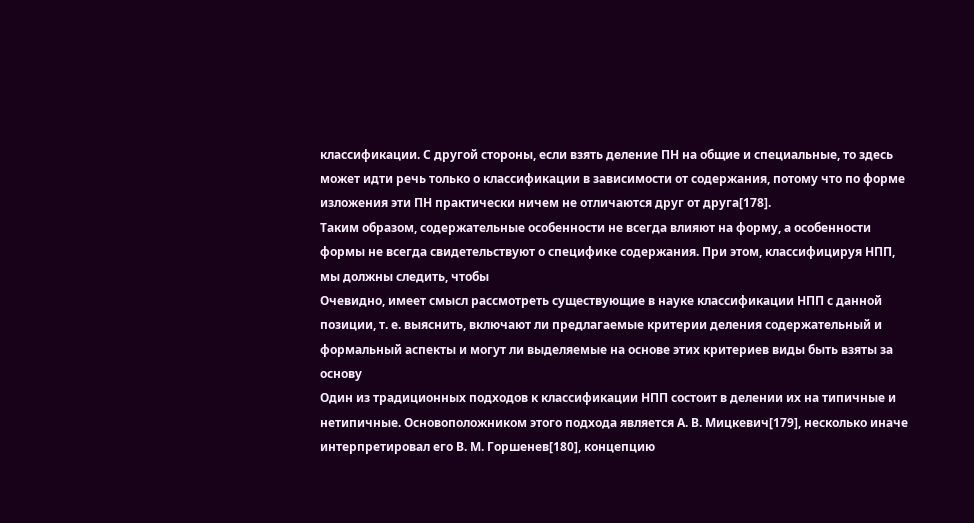классификации. С другой стороны, если взять деление ПН на общие и специальные, то здесь может идти речь только о классификации в зависимости от содержания, потому что по форме изложения эти ПН практически ничем не отличаются друг от друга[178].
Таким образом, содержательные особенности не всегда влияют на форму, а особенности формы не всегда свидетельствуют о специфике содержания. При этом, классифицируя НПП, мы должны следить, чтобы
Очевидно, имеет смысл рассмотреть существующие в науке классификации НПП с данной позиции, т. е. выяснить, включают ли предлагаемые критерии деления содержательный и формальный аспекты и могут ли выделяемые на основе этих критериев виды быть взяты за основу
Один из традиционных подходов к классификации НПП состоит в делении их на типичные и нетипичные. Основоположником этого подхода является А. В. Мицкевич[179], несколько иначе интерпретировал его В. М. Горшенев[180], концепцию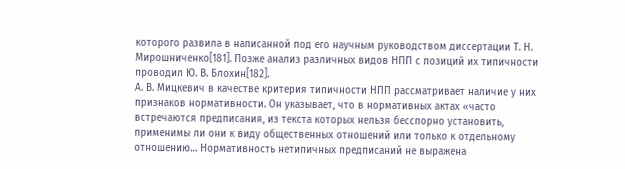которого развила в написанной под его научным руководством диссертации Т. Н. Мирошниченко[181]. Позже анализ различных видов НПП с позиций их типичности проводил Ю. В. Блохин[182].
А. В. Мицкевич в качестве критерия типичности НПП рассматривает наличие у них признаков нормативности. Он указывает, что в нормативных актах «часто встречаются предписания, из текста которых нельзя бесспорно установить, применимы ли они к виду общественных отношений или только к отдельному отношению… Нормативность нетипичных предписаний не выражена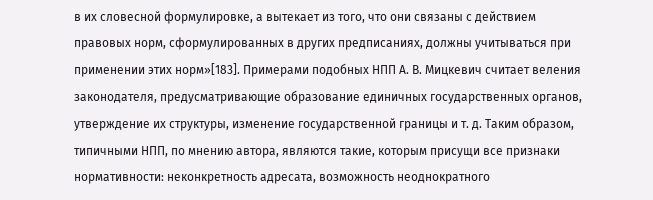в их словесной формулировке, а вытекает из того, что они связаны с действием правовых норм, сформулированных в других предписаниях, должны учитываться при применении этих норм»[183]. Примерами подобных НПП А. В. Мицкевич считает веления законодателя, предусматривающие образование единичных государственных органов, утверждение их структуры, изменение государственной границы и т. д. Таким образом, типичными НПП, по мнению автора, являются такие, которым присущи все признаки нормативности: неконкретность адресата, возможность неоднократного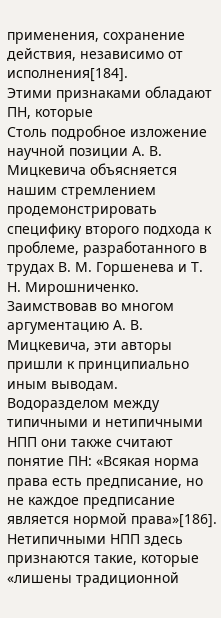применения, сохранение действия, независимо от исполнения[184].
Этими признаками обладают ПН, которые
Столь подробное изложение научной позиции А. В. Мицкевича объясняется нашим стремлением продемонстрировать специфику второго подхода к проблеме, разработанного в трудах В. М. Горшенева и Т. Н. Мирошниченко. Заимствовав во многом аргументацию А. В. Мицкевича, эти авторы пришли к принципиально иным выводам.
Водоразделом между типичными и нетипичными НПП они также считают понятие ПН: «Всякая норма права есть предписание, но не каждое предписание является нормой права»[186]. Нетипичными НПП здесь признаются такие, которые «лишены традиционной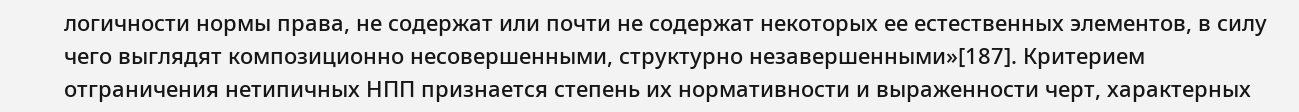логичности нормы права, не содержат или почти не содержат некоторых ее естественных элементов, в силу чего выглядят композиционно несовершенными, структурно незавершенными»[187]. Критерием отграничения нетипичных НПП признается степень их нормативности и выраженности черт, характерных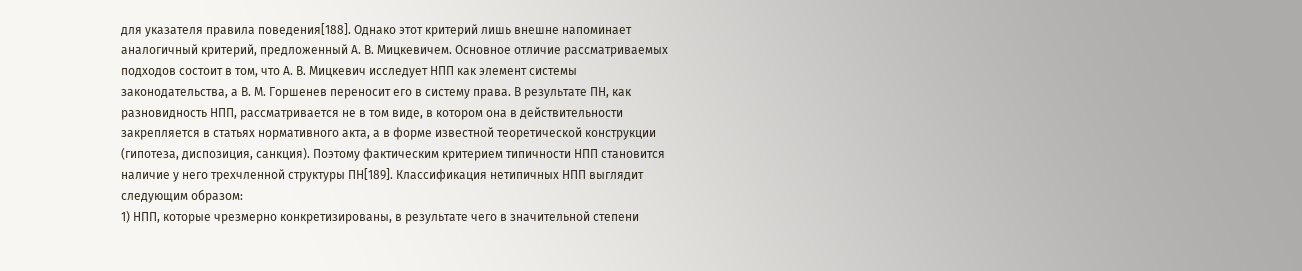для указателя правила поведения[188]. Однако этот критерий лишь внешне напоминает аналогичный критерий, предложенный А. В. Мицкевичем. Основное отличие рассматриваемых подходов состоит в том, что А. В. Мицкевич исследует НПП как элемент системы законодательства, а В. М. Горшенев переносит его в систему права. В результате ПН, как разновидность НПП, рассматривается не в том виде, в котором она в действительности закрепляется в статьях нормативного акта, а в форме известной теоретической конструкции (гипотеза, диспозиция, санкция). Поэтому фактическим критерием типичности НПП становится наличие у него трехчленной структуры ПН[189]. Классификация нетипичных НПП выглядит следующим образом:
1) НПП, которые чрезмерно конкретизированы, в результате чего в значительной степени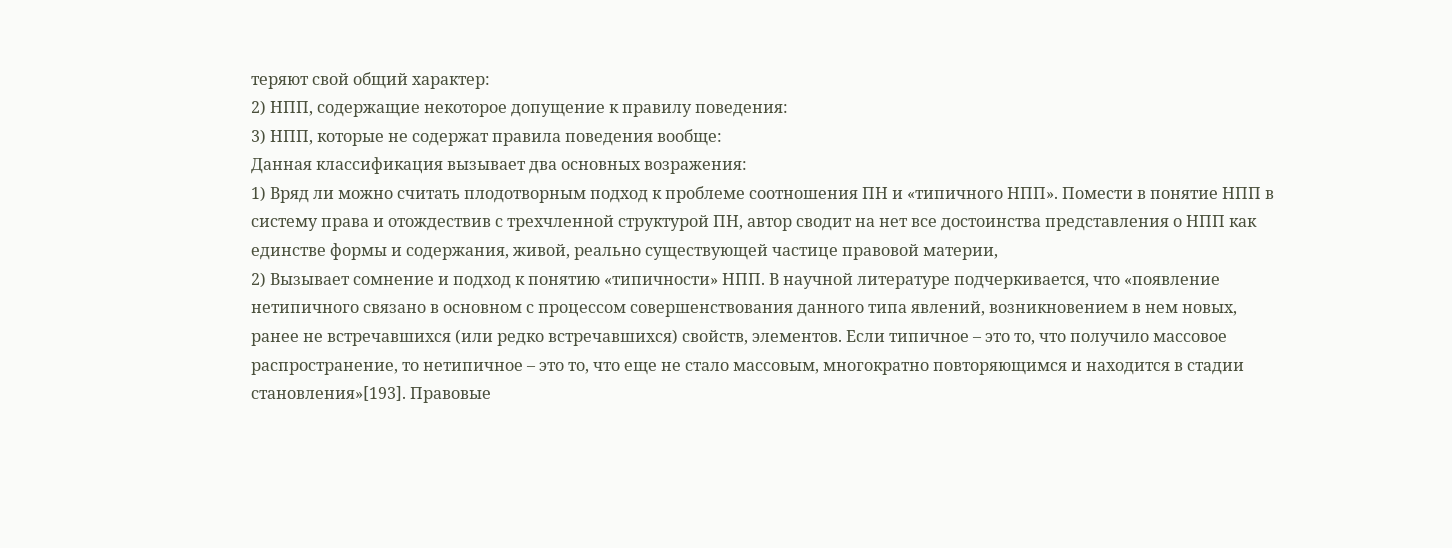теряют свой общий характер:
2) НПП, содержащие некоторое допущение к правилу поведения:
3) НПП, которые не содержат правила поведения вообще:
Данная классификация вызывает два основных возражения:
1) Вряд ли можно считать плодотворным подход к проблеме соотношения ПН и «типичного НПП». Помести в понятие НПП в систему права и отождествив с трехчленной структурой ПН, автор сводит на нет все достоинства представления о НПП как единстве формы и содержания, живой, реально существующей частице правовой материи,
2) Вызывает сомнение и подход к понятию «типичности» НПП. В научной литературе подчеркивается, что «появление нетипичного связано в основном с процессом совершенствования данного типа явлений, возникновением в нем новых, ранее не встречавшихся (или редко встречавшихся) свойств, элементов. Если типичное – это то, что получило массовое распространение, то нетипичное – это то, что еще не стало массовым, многократно повторяющимся и находится в стадии становления»[193]. Правовые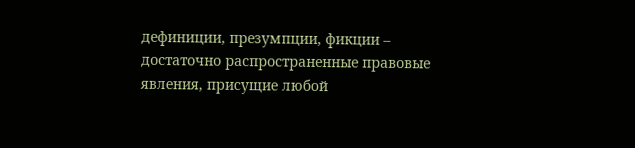дефиниции, презумпции, фикции – достаточно распространенные правовые явления, присущие любой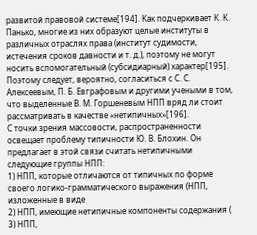развитой правовой системе[194]. Как подчеркивает К. К. Панько, многие из них образуют целые институты в различных отраслях права (институт судимости, истечения сроков давности и т. д.), поэтому не могут носить вспомогательный (субсидиарный) характер[195]. Поэтому следует, вероятно, согласиться с С. С. Алексеевым, П. Б. Евграфовым и другими учеными в том, что выделенные В. М. Горшеневым НПП вряд ли стоит рассматривать в качестве «нетипичных»[196].
С точки зрения массовости, распространенности освещает проблему типичности Ю. В. Блохин. Он предлагает в этой связи считать нетипичными следующие группы НПП:
1) НПП, которые отличаются от типичных по форме своего логико-грамматического выражения (НПП, изложенные в виде
2) НПП, имеющие нетипичные компоненты содержания (
3) НПП,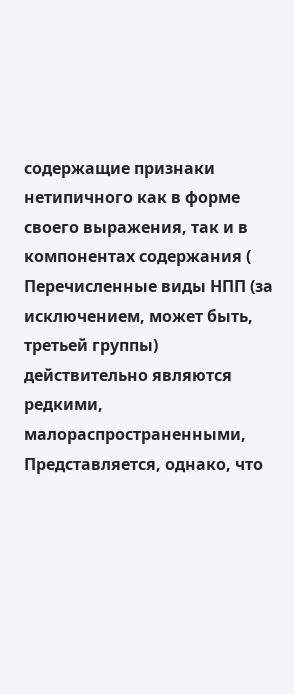содержащие признаки нетипичного как в форме своего выражения, так и в компонентах содержания (
Перечисленные виды НПП (за исключением, может быть, третьей группы) действительно являются редкими, малораспространенными,
Представляется, однако, что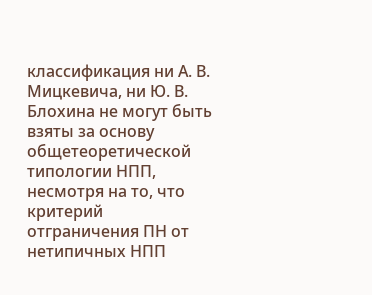классификация ни А. В. Мицкевича, ни Ю. В. Блохина не могут быть взяты за основу общетеоретической типологии НПП, несмотря на то, что критерий отграничения ПН от нетипичных НПП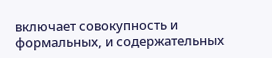включает совокупность и формальных, и содержательных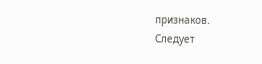признаков.
Следует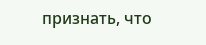признать, что